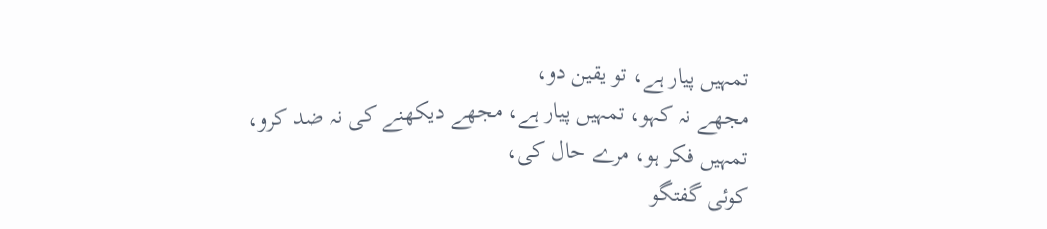تمہیں پیار ہے، تو یقین دو،
مجھے نہ کہو، تمہیں پیار ہے، مجھے دیکھنے کی نہ ضد کرو،
تمہیں فکر ہو، مرے حال کی،
کوئی گفتگو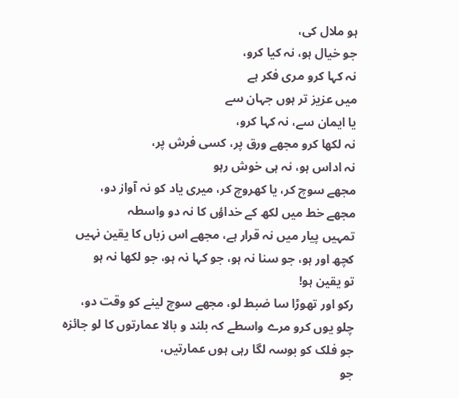ہو ملال کی،
جو خیال ہو، نہ کیا کرو،
نہ کہا کرو مری فکر ہے
میں عزیز تر ہوں جہان سے
یا ایمان سے، نہ کہا کرو،
نہ لکھا کرو مجھے ورق پر، کسی فرش پر،
نہ اداس ہو، نہ ہی خوش رہو
مجھے سوچ کر، یا کھروچ کر، میری یاد کو نہ آواز دو،
مجھے خط میں لکھ کے خداؤں کا نہ دو واسطہ
تمہیں پیار میں نہ قرار ہے، مجھے اس زباں کا یقین نہیں
کچھ اور ہو، جو سنا نہ ہو، جو کہا نہ ہو، جو لکھا نہ ہو
تو یقین ہو!
رکو اور تھوڑا سا ضبط لو، مجھے سوچ لینے کو وقت دو،
چلو یوں کرو مرے واسطے کہ بلند و بالا عمارتوں کا لو جائزہ
جو فلک کو بوسہ لگا رہی ہوں عمارتیں،
جو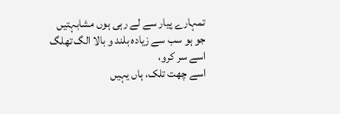تمہارے پیار سے لے رہی ہوں مشابہتیں
جو ہو سب سے زیادہ بلند و بالا الگ تھلگ
اسے سر کرو،
اسے چھت تلک، ہاں یہیں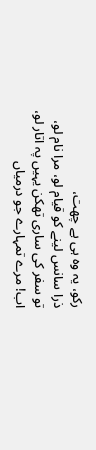رکو، یہ وہ ہی ہے چھت،
ذرا سانس لینے کو قیام لو، مرا نام لو،
تو سفر کی ساری تھکن یہیں پہ اتار لو،
اب! مرے تمہارے جو درمیاں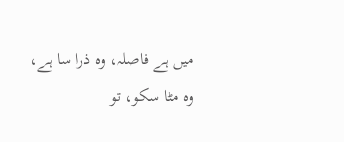میں ہے فاصلہ، وہ ذرا سا ہے،
وہ مٹا سکو، تو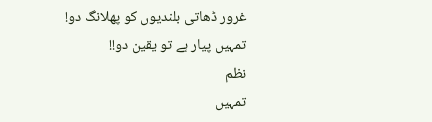غرور ڈھاتی بلندیوں کو پھلانگ دو!
تمہیں پیار ہے تو یقین دو!!
نظم
تمہیں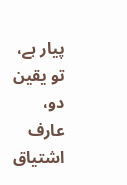پیار ہے، تو یقین دو،
عارف اشتیاق